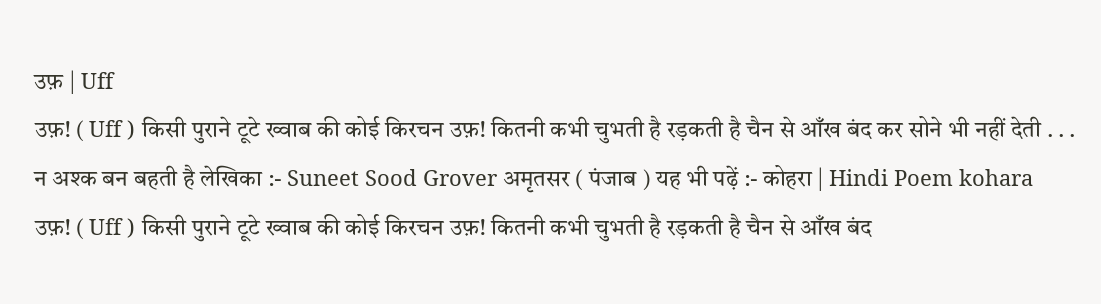उफ़ | Uff
उफ़! ( Uff ) किसी पुराने टूटे ख्वाब की कोई किरचन उफ़! कितनी कभी चुभती है रड़कती है चैन से आँख बंद कर सोने भी नहीं देती . . . न अश्क बन बहती है लेखिका :- Suneet Sood Grover अमृतसर ( पंजाब ) यह भी पढ़ें :- कोहरा | Hindi Poem kohara
उफ़! ( Uff ) किसी पुराने टूटे ख्वाब की कोई किरचन उफ़! कितनी कभी चुभती है रड़कती है चैन से आँख बंद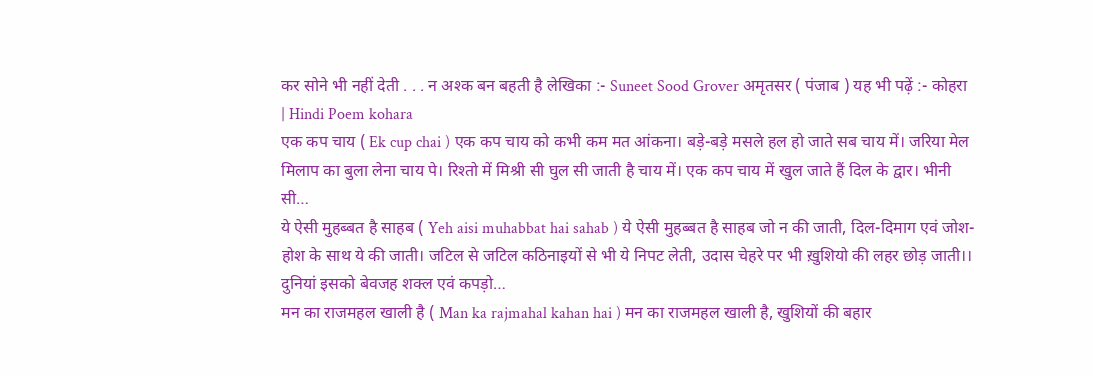कर सोने भी नहीं देती . . . न अश्क बन बहती है लेखिका :- Suneet Sood Grover अमृतसर ( पंजाब ) यह भी पढ़ें :- कोहरा | Hindi Poem kohara
एक कप चाय ( Ek cup chai ) एक कप चाय को कभी कम मत आंकना। बड़े-बड़े मसले हल हो जाते सब चाय में। जरिया मेल मिलाप का बुला लेना चाय पे। रिश्तो में मिश्री सी घुल सी जाती है चाय में। एक कप चाय में खुल जाते हैं दिल के द्वार। भीनी सी…
ये ऐसी मुहब्बत है साहब ( Yeh aisi muhabbat hai sahab ) ये ऐसी मुहब्बत है साहब जो न की जाती, दिल-दिमाग एवं जोश-होश के साथ ये की जाती। जटिल से जटिल कठिनाइयों से भी ये निपट लेती, उदास चेहरे पर भी ख़ुशियो की लहर छोड़ जाती।। दुनियां इसको बेवजह शक्ल एवं कपड़ो…
मन का राजमहल खाली है ( Man ka rajmahal kahan hai ) मन का राजमहल खाली है, खुशियों की बहार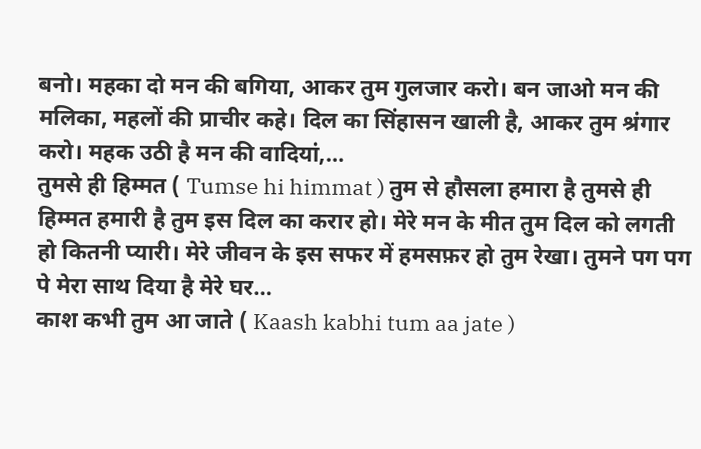बनो। महका दो मन की बगिया, आकर तुम गुलजार करो। बन जाओ मन की मलिका, महलों की प्राचीर कहे। दिल का सिंहासन खाली है, आकर तुम श्रंगार करो। महक उठी है मन की वादियां,…
तुमसे ही हिम्मत ( Tumse hi himmat ) तुम से हौसला हमारा है तुमसे ही हिम्मत हमारी है तुम इस दिल का करार हो। मेरे मन के मीत तुम दिल को लगती हो कितनी प्यारी। मेरे जीवन के इस सफर में हमसफ़र हो तुम रेखा। तुमने पग पग पे मेरा साथ दिया है मेरे घर…
काश कभी तुम आ जाते ( Kaash kabhi tum aa jate )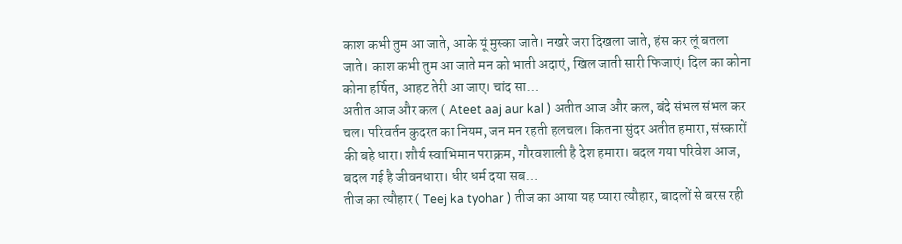काश कभी तुम आ जाते, आके यूं मुस्का जाते। नखरे जरा दिखला जाते, हंस कर लूं बतला जाते। काश कभी तुम आ जाते मन को भाती अदाएं, खिल जाती सारी फिजाएं। दिल का कोना कोना हर्षित, आहट तेरी आ जाए। चांद सा…
अतीत आज और कल ( Ateet aaj aur kal ) अतीत आज और कल, बंदे संभल संभल कर चल। परिवर्तन कुदरत का नियम, जन मन रहती हलचल। कितना सुंदर अतीत हमारा, संस्कारों की बहे धारा। शौर्य स्वाभिमान पराक्रम, गौरवशाली है देश हमारा। बदल गया परिवेश आज, बदल गई है जीवनधारा। धीर धर्म दया सब…
तीज का त्यौहार ( Teej ka tyohar ) तीज का आया यह प्यारा त्यौहार, बादलों से बरस रही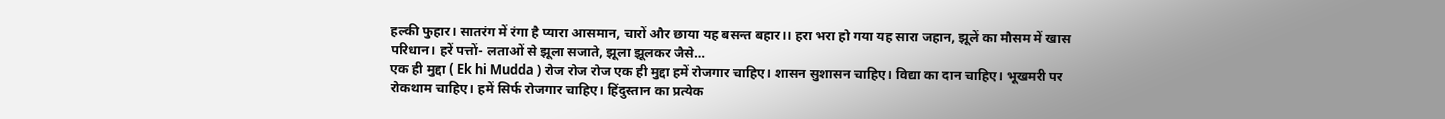हल्की फुहार। सातरंग में रंगा है प्यारा आसमान, चारों और छाया यह बसन्त बहार।। हरा भरा हो गया यह सारा जहान, झूलें का मौसम में खास परिधान। हरें पत्तों- लताओं से झूला सजाते, झूला झूलकर जैसे…
एक ही मुद्दा ( Ek hi Mudda ) रोज रोज रोज एक ही मुद्दा हमें रोजगार चाहिए। शासन सुशासन चाहिए। विद्या का दान चाहिए। भूखमरी पर रोकथाम चाहिए। हमें सिर्फ रोजगार चाहिए। हिंदुस्तान का प्रत्येक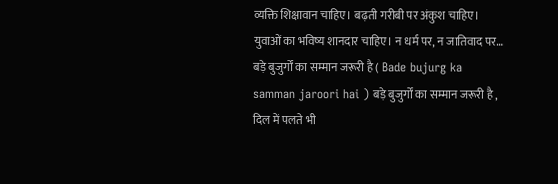व्यक्ति शिक्षावान चाहिए। बढ़ती गरीबी पर अंकुश चाहिए। युवाओं का भविष्य शानदार चाहिए। न धर्म पर, न जातिवाद पर…
बड़े बुजुर्गों का सम्मान जरूरी है ( Bade bujurg ka samman jaroori hai ) बड़े बुजुर्गों का सम्मान जरूरी है , दिल में पलते भी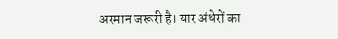अरमान जरूरी है। यार अंधेरों का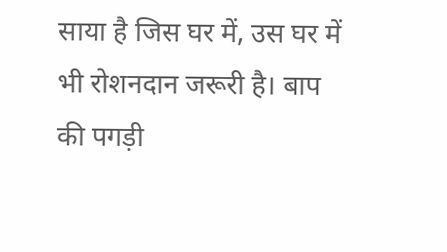साया है जिस घर में, उस घर में भी रोशनदान जरूरी है। बाप की पगड़ी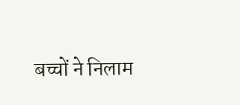बच्चों ने निलाम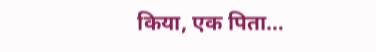किया, एक पिता…